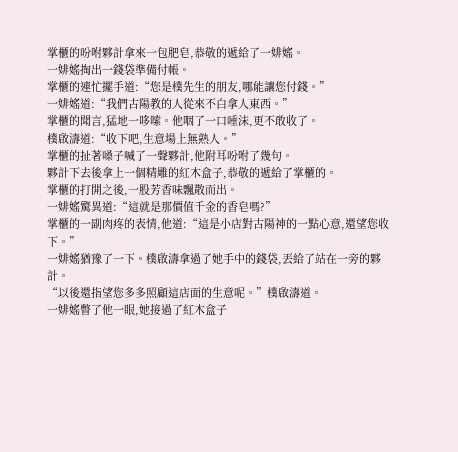掌櫃的吩咐夥計拿來一包肥皂,恭敬的遞給了一婔媱。
一婔媱掏出一錢袋準備付帳。
掌櫃的連忙擺手道:“您是樸先生的朋友,哪能讓您付錢。”
一婔媱道:“我們古陽教的人從來不白拿人東西。”
掌櫃的聞言,猛地一哆嗦。他咽了一口唾沫,更不敢收了。
樸啟濤道:“收下吧,生意場上無熟人。”
掌櫃的扯著嗓子喊了一聲夥計,他附耳吩咐了幾句。
夥計下去後拿上一個精雕的紅木盒子,恭敬的遞給了掌櫃的。
掌櫃的打開之後,一股芳香味飄散而出。
一婔媱驚異道:“這就是那價值千金的香皂嗎?”
掌櫃的一副肉疼的表情,他道:“這是小店對古陽神的一點心意,還望您收下。”
一婔媱猶豫了一下。樸啟濤拿過了她手中的錢袋,丟給了站在一旁的夥計。
“以後還指望您多多照顧這店面的生意呢。”樸啟濤道。
一婔媱瞥了他一眼,她接過了紅木盒子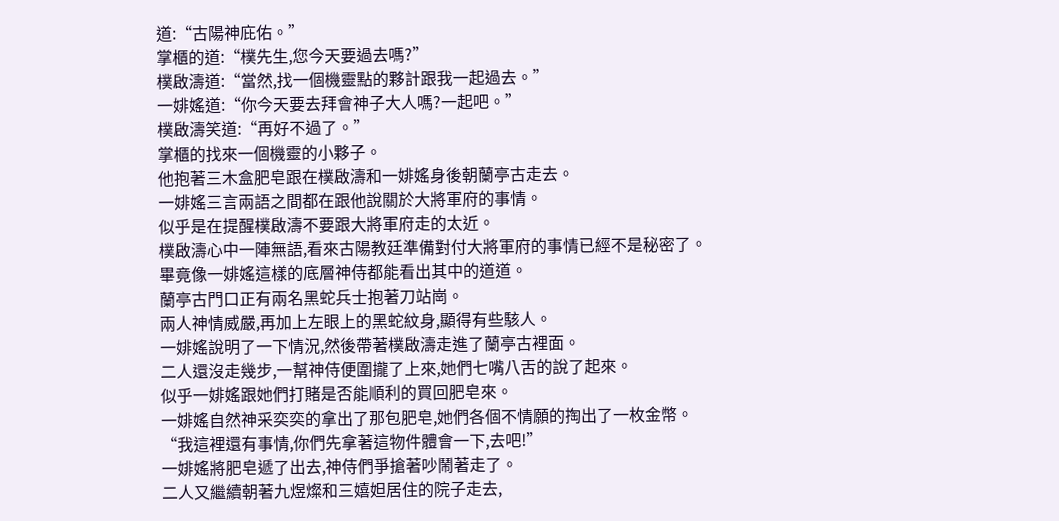道:“古陽神庇佑。”
掌櫃的道:“樸先生,您今天要過去嗎?”
樸啟濤道:“當然,找一個機靈點的夥計跟我一起過去。”
一婔媱道:“你今天要去拜會神子大人嗎?一起吧。”
樸啟濤笑道:“再好不過了。”
掌櫃的找來一個機靈的小夥子。
他抱著三木盒肥皂跟在樸啟濤和一婔媱身後朝蘭亭古走去。
一婔媱三言兩語之間都在跟他說關於大將軍府的事情。
似乎是在提醒樸啟濤不要跟大將軍府走的太近。
樸啟濤心中一陣無語,看來古陽教廷準備對付大將軍府的事情已經不是秘密了。
畢竟像一婔媱這樣的底層神侍都能看出其中的道道。
蘭亭古門口正有兩名黑蛇兵士抱著刀站崗。
兩人神情威嚴,再加上左眼上的黑蛇紋身,顯得有些駭人。
一婔媱說明了一下情況,然後帶著樸啟濤走進了蘭亭古裡面。
二人還沒走幾步,一幫神侍便圍攏了上來,她們七嘴八舌的說了起來。
似乎一婔媱跟她們打賭是否能順利的買回肥皂來。
一婔媱自然神采奕奕的拿出了那包肥皂,她們各個不情願的掏出了一枚金幣。
“我這裡還有事情,你們先拿著這物件體會一下,去吧!”
一婔媱將肥皂遞了出去,神侍們爭搶著吵鬧著走了。
二人又繼續朝著九煜燦和三嬉妲居住的院子走去,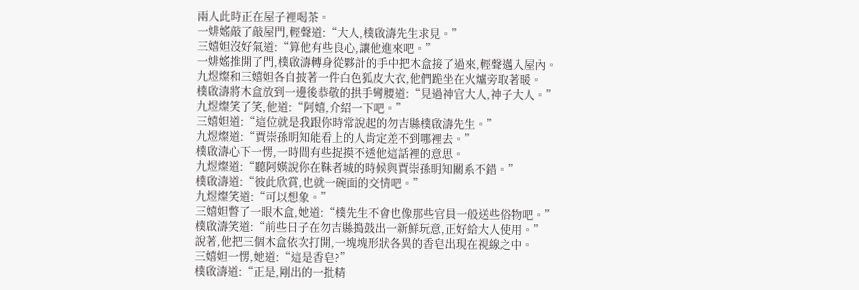兩人此時正在屋子裡喝茶。
一婔媱敲了敲屋門,輕聲道:“大人,樸啟濤先生求見。”
三嬉妲沒好氣道:“算他有些良心,讓他進來吧。”
一婔媱推開了門,樸啟濤轉身從夥計的手中把木盒接了過來,輕聲邁入屋內。
九煜燦和三嬉妲各自披著一件白色狐皮大衣,他們跪坐在火爐旁取著暖。
樸啟濤將木盒放到一邊後恭敬的拱手彎腰道:“見過神官大人,神子大人。”
九煜燦笑了笑,他道:“阿嬉,介紹一下吧。”
三嬉妲道:“這位就是我跟你時常說起的勿吉縣樸啟濤先生。”
九煜燦道:“賈崇孫眀知能看上的人肯定差不到哪裡去。”
樸啟濤心下一愣,一時間有些捉摸不透他這話裡的意思。
九煜燦道:“聽阿媖說你在靺者城的時候與賈崇孫眀知關系不錯。”
樸啟濤道:“彼此欣賞,也就一碗面的交情吧。”
九煜燦笑道:“可以想象。”
三嬉妲瞥了一眼木盒,她道:“樸先生不會也像那些官員一般送些俗物吧。”
樸啟濤笑道:“前些日子在勿吉縣搗鼓出一新鮮玩意,正好給大人使用。”
說著,他把三個木盒依次打開,一塊塊形狀各異的香皂出現在視線之中。
三嬉妲一愣,她道:“這是香皂?”
樸啟濤道:“正是,剛出的一批精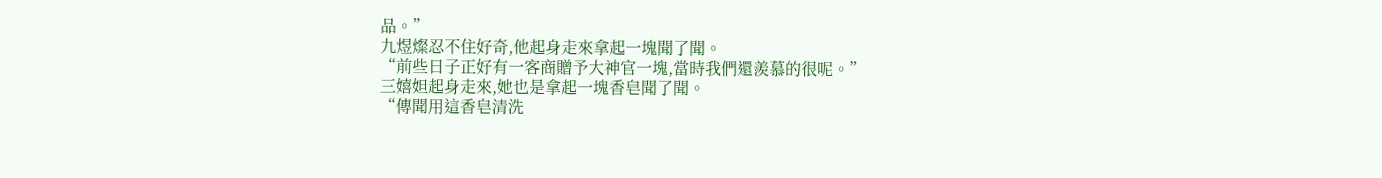品。”
九煜燦忍不住好奇,他起身走來拿起一塊聞了聞。
“前些日子正好有一客商贈予大神官一塊,當時我們還羨慕的很呢。”
三嬉妲起身走來,她也是拿起一塊香皂聞了聞。
“傳聞用這香皂清洗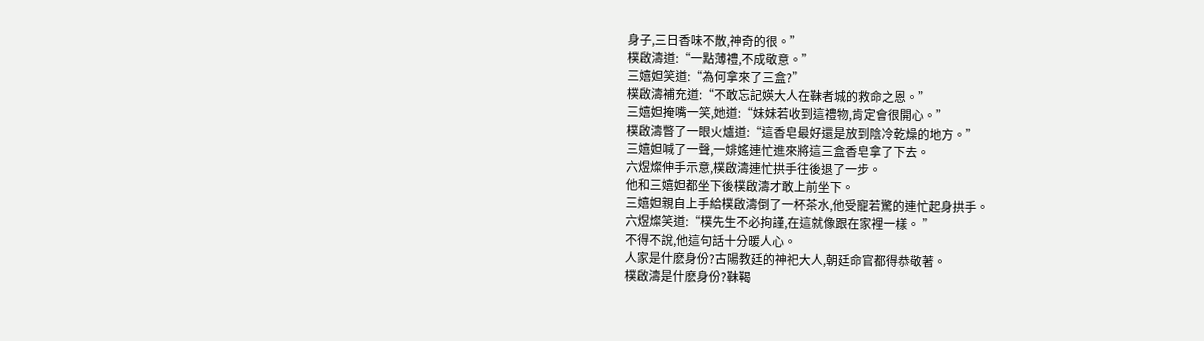身子,三日香味不散,神奇的很。”
樸啟濤道:“一點薄禮,不成敬意。”
三嬉妲笑道:“為何拿來了三盒?”
樸啟濤補充道:“不敢忘記媖大人在靺者城的救命之恩。”
三嬉妲掩嘴一笑,她道:“妹妹若收到這禮物,肯定會很開心。”
樸啟濤瞥了一眼火爐道:“這香皂最好還是放到陰冷乾燥的地方。”
三嬉妲喊了一聲,一婔媱連忙進來將這三盒香皂拿了下去。
六煜燦伸手示意,樸啟濤連忙拱手往後退了一步。
他和三嬉妲都坐下後樸啟濤才敢上前坐下。
三嬉妲親自上手給樸啟濤倒了一杯茶水,他受寵若驚的連忙起身拱手。
六煜燦笑道:“樸先生不必拘謹,在這就像跟在家裡一樣。 ”
不得不說,他這句話十分暖人心。
人家是什麽身份?古陽教廷的神祀大人,朝廷命官都得恭敬著。
樸啟濤是什麽身份?靺鞨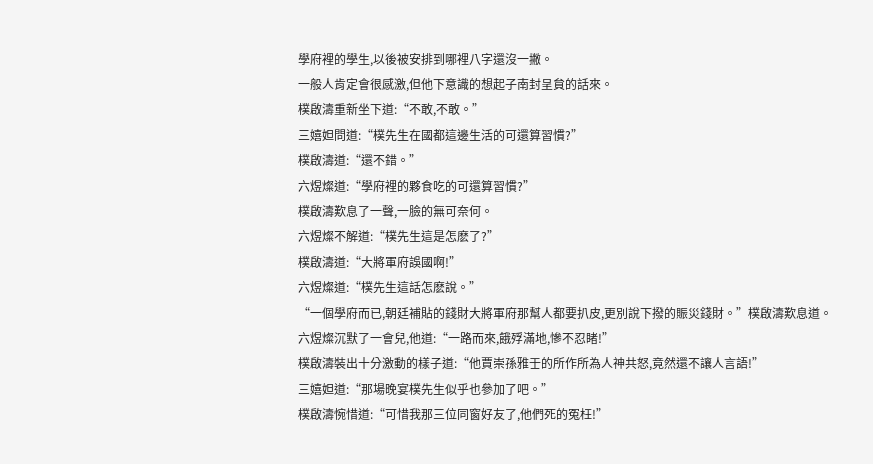學府裡的學生,以後被安排到哪裡八字還沒一撇。
一般人肯定會很感激,但他下意識的想起子南封呈貟的話來。
樸啟濤重新坐下道:“不敢,不敢。”
三嬉妲問道:“樸先生在國都這邊生活的可還算習慣?”
樸啟濤道:“還不錯。”
六煜燦道:“學府裡的夥食吃的可還算習慣?”
樸啟濤歎息了一聲,一臉的無可奈何。
六煜燦不解道:“樸先生這是怎麽了?”
樸啟濤道:“大將軍府誤國啊!”
六煜燦道:“樸先生這話怎麽說。”
“一個學府而已,朝廷補貼的錢財大將軍府那幫人都要扒皮,更別說下撥的賑災錢財。”樸啟濤歎息道。
六煜燦沉默了一會兒,他道:“一路而來,餓殍滿地,慘不忍睹!”
樸啟濤裝出十分激動的樣子道:“他賈崇孫雅壬的所作所為人神共怒,竟然還不讓人言語!”
三嬉妲道:“那場晚宴樸先生似乎也參加了吧。”
樸啟濤惋惜道:“可惜我那三位同窗好友了,他們死的冤枉!”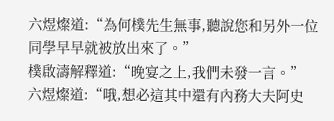六煜燦道:“為何樸先生無事,聽說您和另外一位同學早早就被放出來了。”
樸啟濤解釋道:“晚宴之上,我們未發一言。”
六煜燦道:“哦,想必這其中還有內務大夫阿史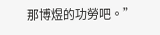那博煜的功勞吧。”